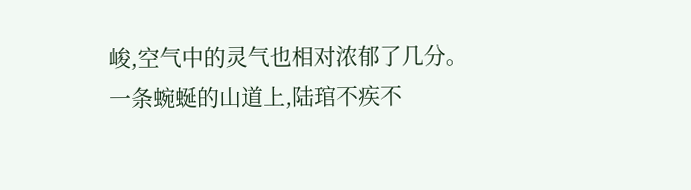峻,空气中的灵气也相对浓郁了几分。
一条蜿蜒的山道上,陆琯不疾不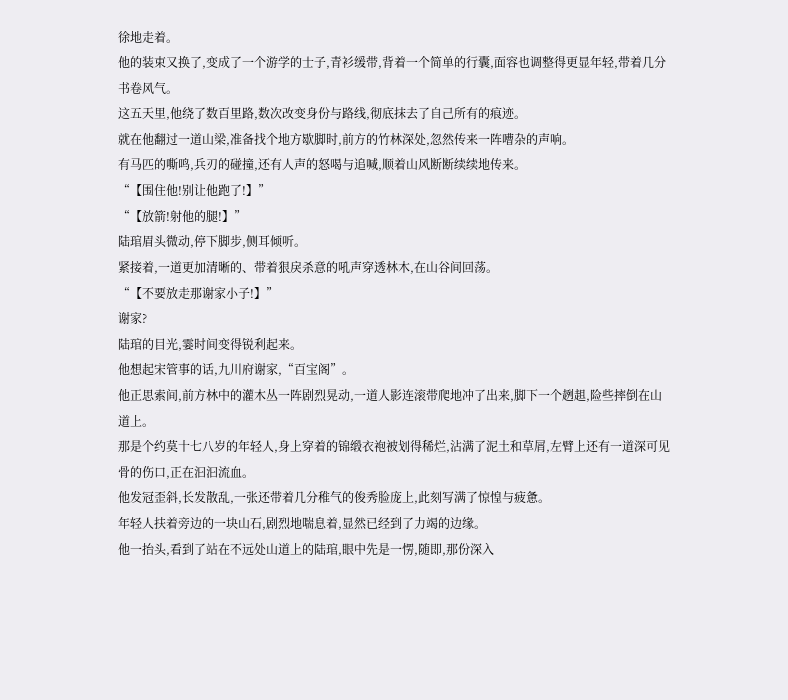徐地走着。
他的装束又换了,变成了一个游学的士子,青衫缓带,背着一个简单的行囊,面容也调整得更显年轻,带着几分书卷风气。
这五天里,他绕了数百里路,数次改变身份与路线,彻底抹去了自己所有的痕迹。
就在他翻过一道山梁,准备找个地方歇脚时,前方的竹林深处,忽然传来一阵嘈杂的声响。
有马匹的嘶鸣,兵刃的碰撞,还有人声的怒喝与追喊,顺着山风断断续续地传来。
“【围住他!别让他跑了!】”
“【放箭!射他的腿!】”
陆琯眉头微动,停下脚步,侧耳倾听。
紧接着,一道更加清晰的、带着狠戾杀意的吼声穿透林木,在山谷间回荡。
“【不要放走那谢家小子!】”
谢家?
陆琯的目光,霎时间变得锐利起来。
他想起宋管事的话,九川府谢家,“百宝阁”。
他正思索间,前方林中的灌木丛一阵剧烈晃动,一道人影连滚带爬地冲了出来,脚下一个趔趄,险些摔倒在山道上。
那是个约莫十七八岁的年轻人,身上穿着的锦缎衣袍被划得稀烂,沾满了泥土和草屑,左臂上还有一道深可见骨的伤口,正在汩汩流血。
他发冠歪斜,长发散乱,一张还带着几分稚气的俊秀脸庞上,此刻写满了惊惶与疲惫。
年轻人扶着旁边的一块山石,剧烈地喘息着,显然已经到了力竭的边缘。
他一抬头,看到了站在不远处山道上的陆琯,眼中先是一愣,随即,那份深入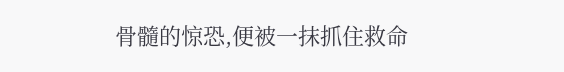骨髓的惊恐,便被一抹抓住救命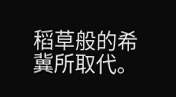稻草般的希冀所取代。